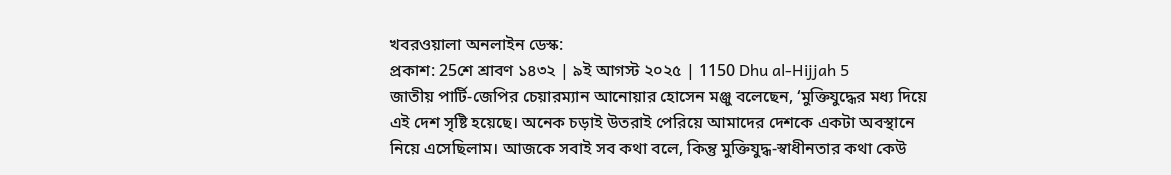খবরওয়ালা অনলাইন ডেস্ক:
প্রকাশ: 25শে শ্রাবণ ১৪৩২ | ৯ই আগস্ট ২০২৫ | 1150 Dhu al-Hijjah 5
জাতীয় পার্টি-জেপির চেয়ারম্যান আনোয়ার হোসেন মঞ্জু বলেছেন, ‘মুক্তিযুদ্ধের মধ্য দিয়ে এই দেশ সৃষ্টি হয়েছে। অনেক চড়াই উতরাই পেরিয়ে আমাদের দেশকে একটা অবস্থানে নিয়ে এসেছিলাম। আজকে সবাই সব কথা বলে, কিন্তু মুক্তিযুদ্ধ-স্বাধীনতার কথা কেউ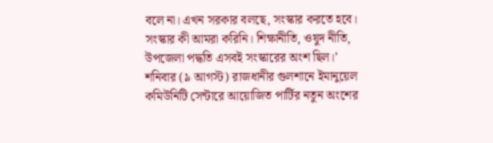বলে না। এখন সরকার বলছে, সংস্কার করতে হবে। সংস্কার কী আমরা করিনি। শিক্ষানীতি, ওষুদ নীতি, উপজেলা পদ্ধতি এসবই সংস্কারের অংশ ছিল।’
শনিবার (৯ আগস্ট) রাজধানীর গুলশানে ইমানুয়েল কমিউনিটি সেন্টারে আয়োজিত পার্টির নতুন অংশের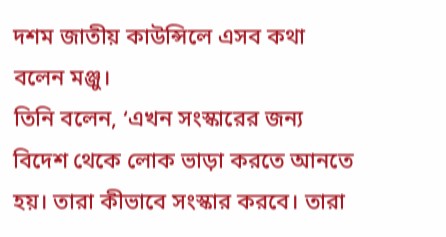দশম জাতীয় কাউন্সিলে এসব কথা বলেন মঞ্জু।
তিনি বলেন, ‘এখন সংস্কারের জন্য বিদেশ থেকে লোক ভাড়া করতে আনতে হয়। তারা কীভাবে সংস্কার করবে। তারা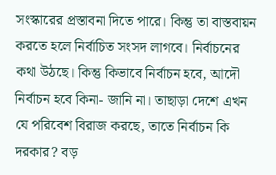সংস্কারের প্রস্তাবনা দিতে পারে। কিন্তু তা বাস্তবায়ন করতে হলে নির্বাচিত সংসদ লাগবে। নির্বাচনের কথা উঠছে। কিন্তু কিভাবে নির্বাচন হবে, আদৌ নির্বাচন হবে কিনা- জানি না। তাছাড়া দেশে এখন যে পরিবেশ বিরাজ করছে, তাতে নির্বাচন কি দরকার? বড়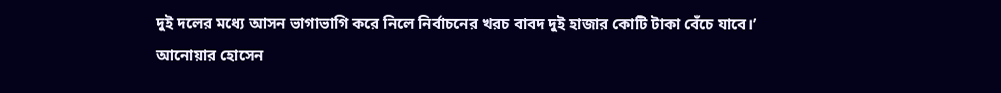দুই দলের মধ্যে আসন ভাগাভাগি করে নিলে নির্বাচনের খরচ বাবদ দুই হাজার কোটি টাকা বেঁচে যাবে।’
আনোয়ার হোসেন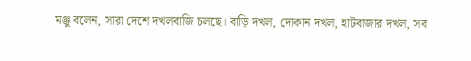মঞ্জু বলেন, সারা দেশে দখলবাজি চলছে। বাড়ি দখল, দোকান দখল, হাটবাজার দখল, সব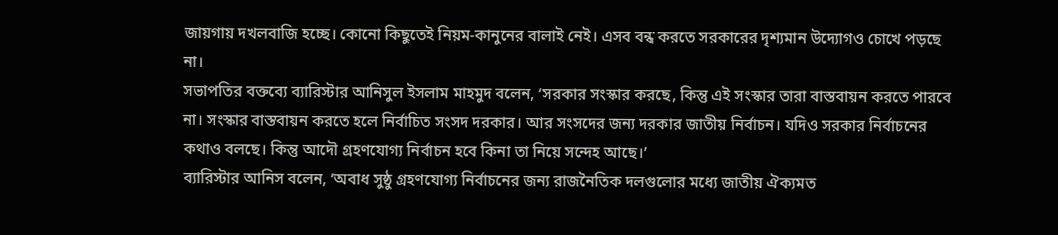জায়গায় দখলবাজি হচ্ছে। কোনো কিছুতেই নিয়ম-কানুনের বালাই নেই। এসব বন্ধ করতে সরকারের দৃশ্যমান উদ্যোগও চোখে পড়ছে না।
সভাপতির বক্তব্যে ব্যারিস্টার আনিসুল ইসলাম মাহমুদ বলেন, ‘সরকার সংস্কার করছে, কিন্তু এই সংস্কার তারা বাস্তবায়ন করতে পারবে না। সংস্কার বাস্তবায়ন করতে হলে নির্বাচিত সংসদ দরকার। আর সংসদের জন্য দরকার জাতীয় নির্বাচন। যদিও সরকার নির্বাচনের কথাও বলছে। কিন্তু আদৌ গ্রহণযোগ্য নির্বাচন হবে কিনা তা নিয়ে সন্দেহ আছে।’
ব্যারিস্টার আনিস বলেন, ‘অবাধ সুষ্ঠু গ্রহণযোগ্য নির্বাচনের জন্য রাজনৈতিক দলগুলোর মধ্যে জাতীয় ঐক্যমত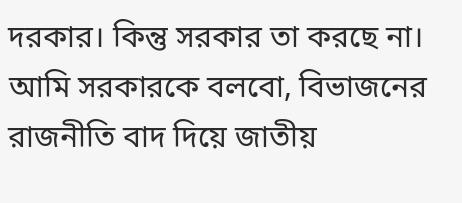দরকার। কিন্তু সরকার তা করছে না। আমি সরকারকে বলবো, বিভাজনের রাজনীতি বাদ দিয়ে জাতীয়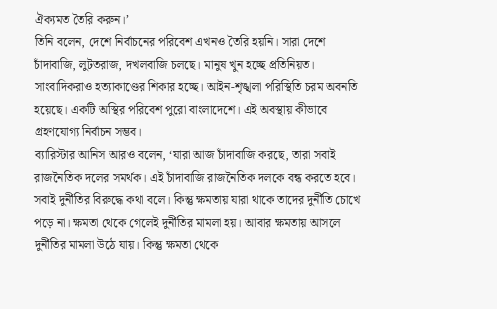ঐক্যমত তৈরি করুন।’
তিনি বলেন, দেশে নির্বাচনের পরিবেশ এখনও তৈরি হয়নি। সারা দেশে চাঁদাবাজি, লুটতরাজ, দখলবাজি চলছে। মানুষ খুন হচ্ছে প্রতিনিয়ত। সাংবাদিকরাও হত্যাকাণ্ডের শিকার হচ্ছে। আইন-শৃঙ্খলা পরিস্থিতি চরম অবনতি হয়েছে। একটি অস্থির পরিবেশ পুরো বাংলাদেশে। এই অবস্থায় কীভাবে গ্রহণযোগ্য নির্বাচন সম্ভব।
ব্যারিস্টার আনিস আরও বলেন, ‘যারা আজ চাঁদাবাজি করছে, তারা সবাই রাজনৈতিক দলের সমর্থক। এই চাঁদাবাজি রাজনৈতিক দলকে বন্ধ করতে হবে। সবাই দুর্নীতির বিরুদ্ধে কথা বলে। কিন্তু ক্ষমতায় যারা থাকে তাদের দুর্নীতি চোখে পড়ে না। ক্ষমতা থেকে গেলেই দুর্নীতির মামলা হয়। আবার ক্ষমতায় আসলে দুর্নীতির মামলা উঠে যায়। কিন্তু ক্ষমতা থেকে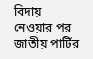বিদায় নেওয়ার পর জাতীয় পার্টির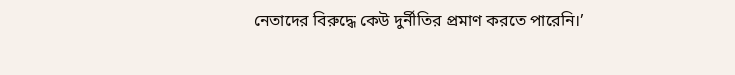নেতাদের বিরুদ্ধে কেউ দুর্নীতির প্রমাণ করতে পারেনি।’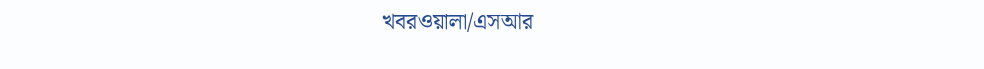খবরওয়ালা/এসআর